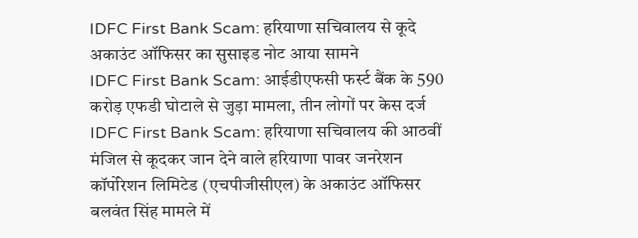IDFC First Bank Scam: हरियाणा सचिवालय से कूदे अकाउंट ऑफिसर का सुसाइड नोट आया सामने
IDFC First Bank Scam: आईडीएफसी फर्स्ट बैंक के 590 करोड़ एफडी घोटाले से जुड़ा मामला, तीन लोगों पर केस दर्ज
IDFC First Bank Scam: हरियाणा सचिवालय की आठवीं मंजिल से कूदकर जान देने वाले हरियाणा पावर जनरेशन कॉर्पोरेशन लिमिटेड (एचपीजीसीएल) के अकाउंट ऑफिसर बलवंत सिंह मामले में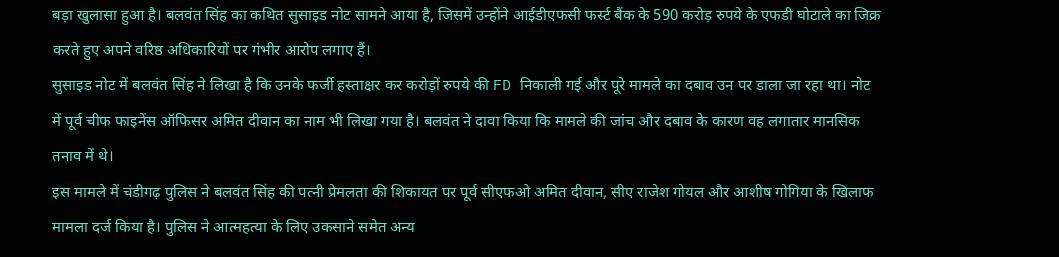बड़ा खुलासा हुआ है। बलवंत सिंह का कथित सुसाइड नोट सामने आया है, जिसमें उन्होंने आईडीएफसी फर्स्ट बैंक के 590 करोड़ रुपये के एफडी घोटाले का जिक्र करते हुए अपने वरिष्ठ अधिकारियों पर गंभीर आरोप लगाए हैं।
सुसाइड नोट में बलवंत सिंह ने लिखा है कि उनके फर्जी हस्ताक्षर कर करोड़ों रुपये की FD निकाली गई और पूरे मामले का दबाव उन पर डाला जा रहा था। नोट में पूर्व चीफ फाइनेंस ऑफिसर अमित दीवान का नाम भी लिखा गया है। बलवंत ने दावा किया कि मामले की जांच और दबाव के कारण वह लगातार मानसिक तनाव में थे।
इस मामले में चंडीगढ़ पुलिस ने बलवंत सिंह की पत्नी प्रेमलता की शिकायत पर पूर्व सीएफओ अमित दीवान, सीए राजेश गोयल और आशीष गोगिया के खिलाफ मामला दर्ज किया है। पुलिस ने आत्महत्या के लिए उकसाने समेत अन्य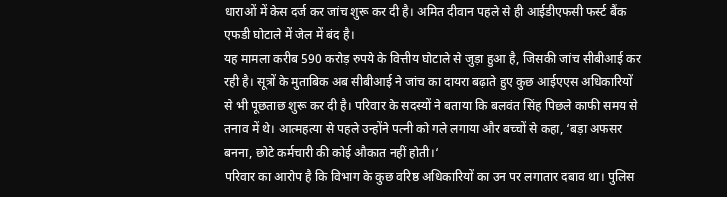धाराओं में केस दर्ज कर जांच शुरू कर दी है। अमित दीवान पहले से ही आईडीएफसी फर्स्ट बैंक एफडी घोटाले में जेल में बंद है।
यह मामला करीब 590 करोड़ रुपये के वित्तीय घोटाले से जुड़ा हुआ है, जिसकी जांच सीबीआई कर रही है। सूत्रों के मुताबिक अब सीबीआई ने जांच का दायरा बढ़ाते हुए कुछ आईएएस अधिकारियों से भी पूछताछ शुरू कर दी है। परिवार के सदस्यों ने बताया कि बलवंत सिंह पिछले काफी समय से तनाव में थे। आत्महत्या से पहले उन्होंने पत्नी को गले लगाया और बच्चों से कहा, ‘बड़ा अफसर बनना, छोटे कर्मचारी की कोई औकात नहीं होती।‘
परिवार का आरोप है कि विभाग के कुछ वरिष्ठ अधिकारियों का उन पर लगातार दबाव था। पुलिस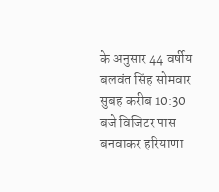के अनुसार 44 वर्षीय बलवंत सिंह सोमवार सुबह करीब 10:30 बजे विजिटर पास बनवाकर हरियाणा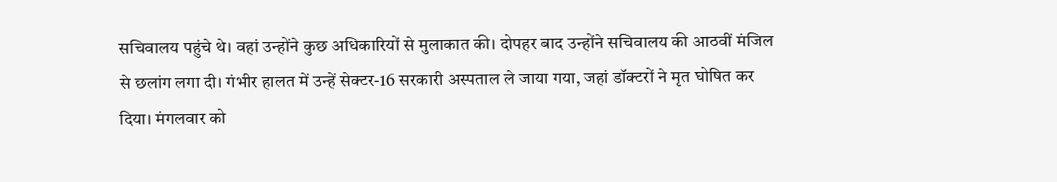सचिवालय पहुंचे थे। वहां उन्होंने कुछ अधिकारियों से मुलाकात की। दोपहर बाद उन्होंने सचिवालय की आठवीं मंजिल से छलांग लगा दी। गंभीर हालत में उन्हें सेक्टर-16 सरकारी अस्पताल ले जाया गया, जहां डॉक्टरों ने मृत घोषित कर दिया। मंगलवार को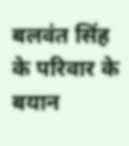बलवंत सिंह के परिवार के बयान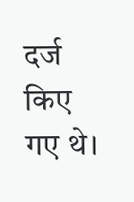दर्ज किए गए थे।